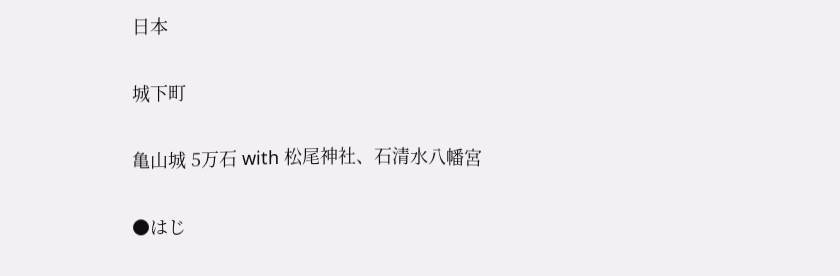日本

城下町

亀山城 5万石 with 松尾神社、石清水八幡宮

●はじ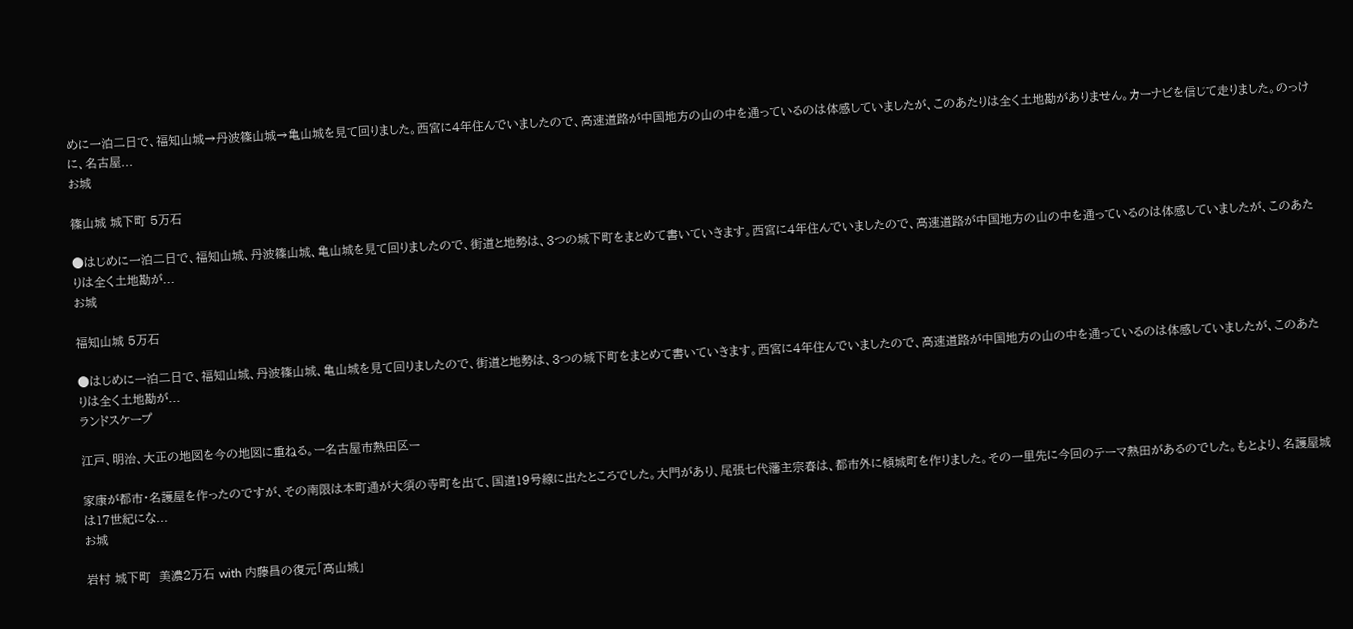めに一泊二日で、福知山城→丹波篠山城→亀山城を見て回りました。西宮に4年住んでいましたので、高速道路が中国地方の山の中を通っているのは体感していましたが、このあたりは全く土地勘がありません。カーナビを信じて走りました。のっけに、名古屋...
お城

篠山城 城下町 5万石

●はじめに一泊二日で、福知山城、丹波篠山城、亀山城を見て回りましたので、街道と地勢は、3つの城下町をまとめて書いていきます。西宮に4年住んでいましたので、高速道路が中国地方の山の中を通っているのは体感していましたが、このあたりは全く土地勘が...
お城

福知山城 5万石

●はじめに一泊二日で、福知山城、丹波篠山城、亀山城を見て回りましたので、街道と地勢は、3つの城下町をまとめて書いていきます。西宮に4年住んでいましたので、高速道路が中国地方の山の中を通っているのは体感していましたが、このあたりは全く土地勘が...
ランドスケープ

江戸、明治、大正の地図を今の地図に重ねる。ー名古屋市熱田区ー

家康が都市・名護屋を作ったのですが、その南限は本町通が大須の寺町を出て、国道19号線に出たところでした。大門があり、尾張七代藩主宗春は、都市外に傾城町を作りました。その一里先に今回のテーマ熱田があるのでした。もとより、名護屋城は17世紀にな...
お城

岩村 城下町  美濃2万石 with 内藤昌の復元「高山城」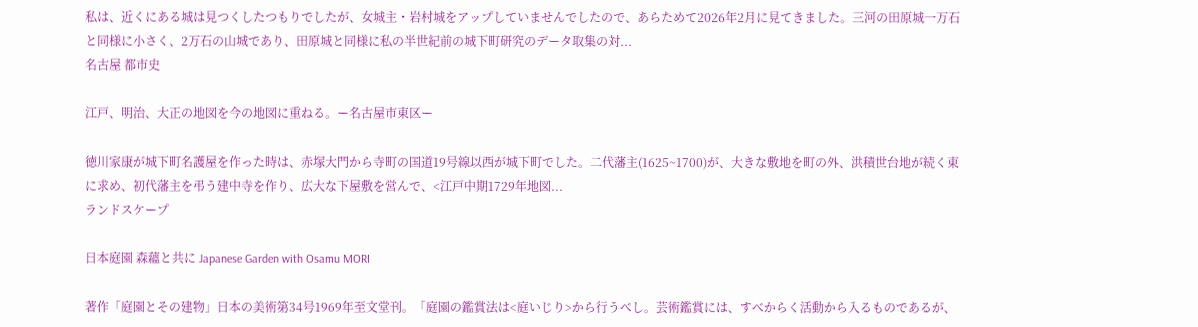私は、近くにある城は見つくしたつもりでしたが、女城主・岩村城をアップしていませんでしたので、あらためて2026年2月に見てきました。三河の田原城一万石と同様に小さく、2万石の山城であり、田原城と同様に私の半世紀前の城下町研究のデータ取集の対...
名古屋 都市史

江戸、明治、大正の地図を今の地図に重ねる。ー名古屋市東区ー

徳川家康が城下町名護屋を作った時は、赤塚大門から寺町の国道19号線以西が城下町でした。二代藩主(1625~1700)が、大きな敷地を町の外、洪積世台地が続く東に求め、初代藩主を弔う建中寺を作り、広大な下屋敷を営んで、<江戸中期1729年地図...
ランドスケープ

日本庭園 森蘊と共に Japanese Garden with Osamu MORI

著作「庭園とその建物」日本の美術第34号1969年至文堂刊。「庭園の鑑賞法は<庭いじり>から行うべし。芸術鑑賞には、すべからく活動から入るものであるが、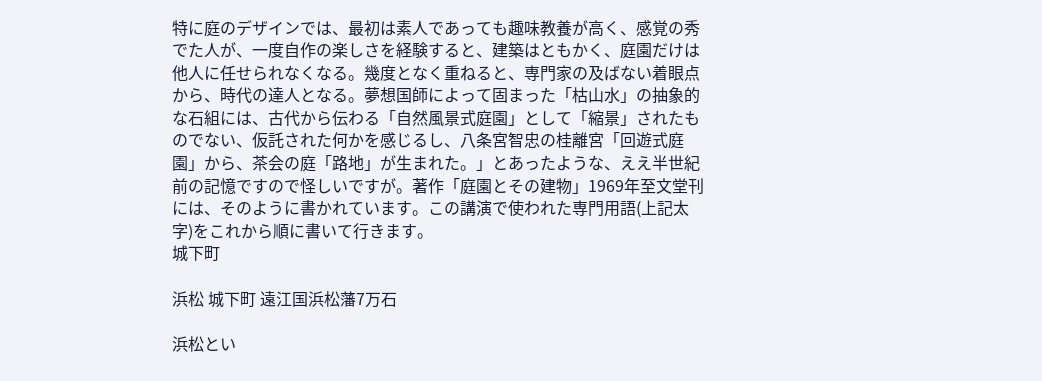特に庭のデザインでは、最初は素人であっても趣味教養が高く、感覚の秀でた人が、一度自作の楽しさを経験すると、建築はともかく、庭園だけは他人に任せられなくなる。幾度となく重ねると、専門家の及ばない着眼点から、時代の達人となる。夢想国師によって固まった「枯山水」の抽象的な石組には、古代から伝わる「自然風景式庭園」として「縮景」されたものでない、仮託された何かを感じるし、八条宮智忠の桂離宮「回遊式庭園」から、茶会の庭「路地」が生まれた。」とあったような、ええ半世紀前の記憶ですので怪しいですが。著作「庭園とその建物」1969年至文堂刊には、そのように書かれています。この講演で使われた専門用語(上記太字)をこれから順に書いて行きます。
城下町

浜松 城下町 遠江国浜松藩7万石

浜松とい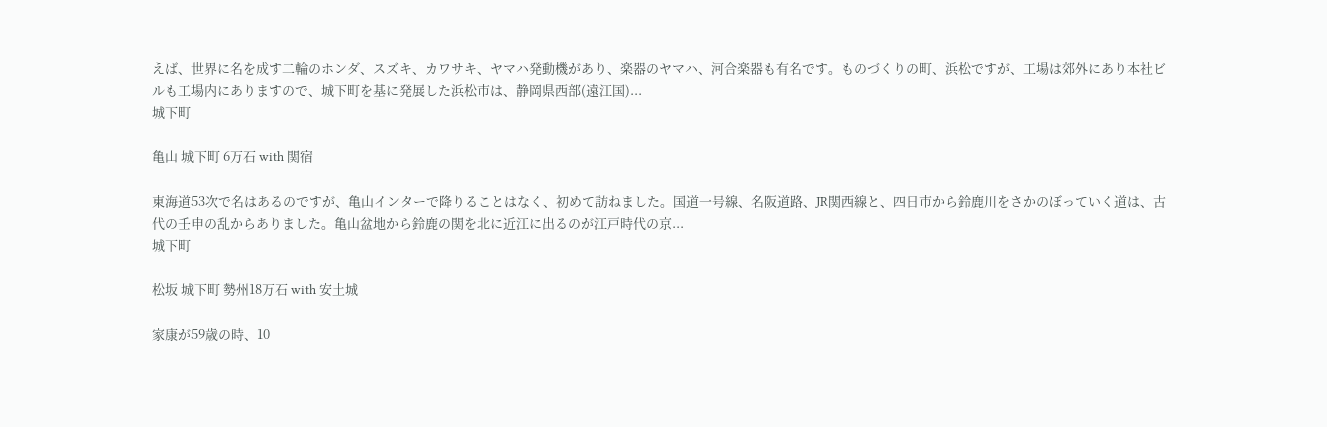えば、世界に名を成す二輪のホンダ、スズキ、カワサキ、ヤマハ発動機があり、楽器のヤマハ、河合楽器も有名です。ものづくりの町、浜松ですが、工場は郊外にあり本社ビルも工場内にありますので、城下町を基に発展した浜松市は、静岡県西部(遠江国)...
城下町

亀山 城下町 6万石 with 関宿

東海道53次で名はあるのですが、亀山インターで降りることはなく、初めて訪ねました。国道一号線、名阪道路、JR関西線と、四日市から鈴鹿川をさかのぼっていく道は、古代の壬申の乱からありました。亀山盆地から鈴鹿の関を北に近江に出るのが江戸時代の京...
城下町

松坂 城下町 勢州18万石 with 安土城

家康が59歳の時、10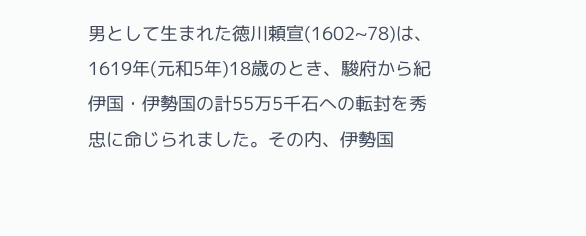男として生まれた徳川頼宣(1602~78)は、1619年(元和5年)18歳のとき、駿府から紀伊国・伊勢国の計55万5千石への転封を秀忠に命じられました。その内、伊勢国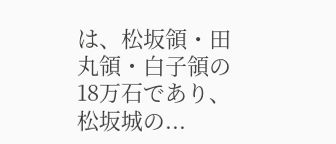は、松坂領・田丸領・白子領の18万石であり、松坂城の...